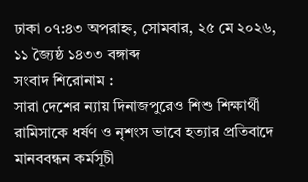ঢাকা ০৭:৪৩ অপরাহ্ন, সোমবার, ২৫ মে ২০২৬, ১১ জ্যৈষ্ঠ ১৪৩৩ বঙ্গাব্দ
সংবাদ শিরোনাম :
সারা দেশের ন্যায় দিনাজপুরেও শিশু শিক্ষার্থী রামিসাকে ধর্ষণ ও নৃশংস ভাবে হত্যার প্রতিবাদে মানববন্ধন কর্মসূচী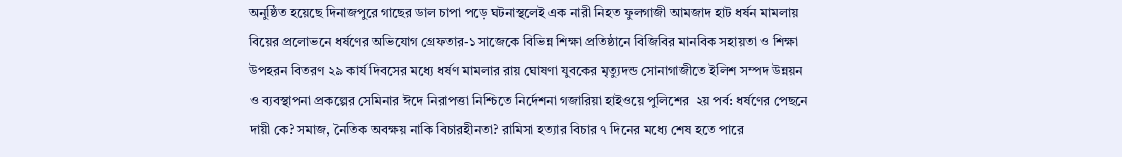অনুষ্ঠিত হয়েছে দিনাজপুরে গাছের ডাল চাপা পড়ে ঘটনাস্থলেই এক নারী নিহত ফুলগাজী আমজাদ হাট ধর্ষন মামলায় বিয়ের প্রলোভনে ধর্ষণের অভিযোগ গ্রেফতার-১ সাজেকে বিভিন্ন শিক্ষা প্রতিষ্ঠানে বিজিবির মানবিক সহায়তা ও শিক্ষা উপহরন বিতরণ ২৯ কার্য দিবসের মধ্যে ধর্ষণ মামলার রায় ঘোষণা যুবকের মৃত্যুদন্ড সোনাগাজীতে ইলিশ সম্পদ উন্নয়ন ও ব্যবস্থাপনা প্রকল্পের সেমিনার ঈদে নিরাপত্তা নিশ্চিতে নির্দেশনা গজারিয়া হাইওয়ে পুলিশের  ২য় পর্ব: ধর্ষণের পেছনে দায়ী কে? সমাজ, নৈতিক অবক্ষয় নাকি বিচারহীনতা? রামিসা হত্যার বিচার ৭ দিনের মধ্যে শেষ হতে পারে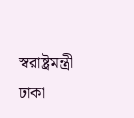স্বরাষ্ট্রমন্ত্রী ঢাকা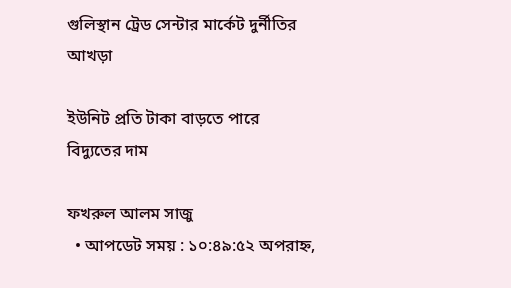গুলিস্থান ট্রেড সেন্টার মার্কেট দুর্নীতির আখড়া

ইউনিট প্রতি টাকা বাড়তে পারে বিদ্যুতের দাম

ফখরুল আলম সাজু
  • আপডেট সময় : ১০:৪৯:৫২ অপরাহ্ন,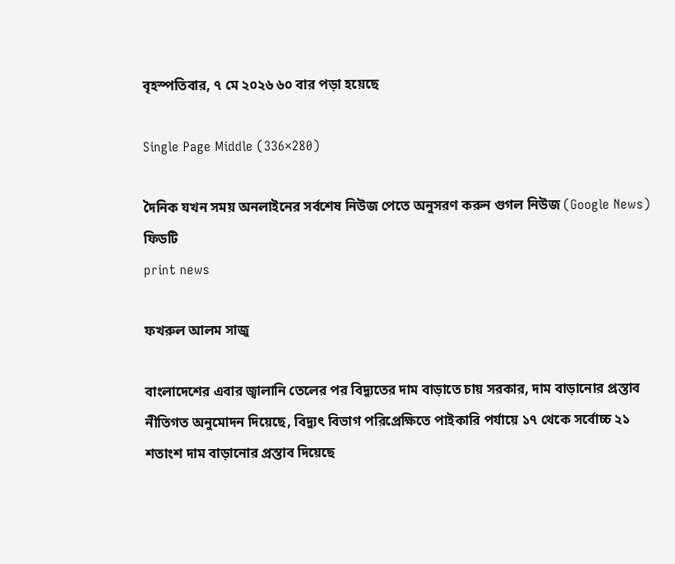বৃহস্পতিবার, ৭ মে ২০২৬ ৬০ বার পড়া হয়েছে

Single Page Middle (336×280)

দৈনিক যখন সময় অনলাইনের সর্বশেষ নিউজ পেতে অনুসরণ করুন গুগল নিউজ (Google News) ফিডটি
print news

ফখরুল আলম সাজু

বাংলাদেশের এবার জ্বালানি তেলের পর বিদ্যুতের দাম বাড়াতে চায় সরকার, দাম বাড়ানোর প্রস্তাব নীতিগত অনুমোদন দিয়েছে, বিদ্যুৎ বিভাগ পরিপ্রেক্ষিতে পাইকারি পর্যায়ে ১৭ থেকে সর্বোচ্চ ২১ শতাংশ দাম বাড়ানোর প্রস্তাব দিয়েছে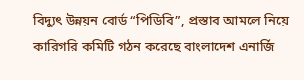বিদ্যুৎ উন্নয়ন বোর্ড “পিডিবি”, প্রস্তাব আমলে নিয়ে কারিগরি কমিটি গঠন করেছে বাংলাদেশ এনার্জি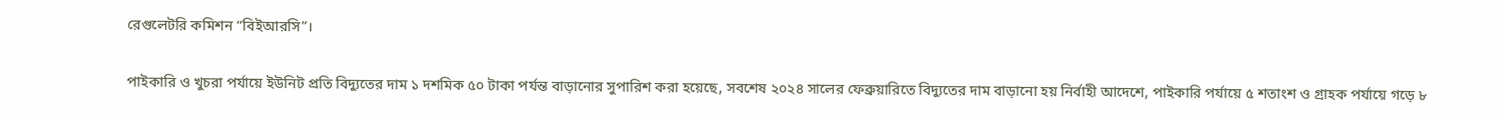রেগুলেটরি কমিশন “বিইআরসি”।

পাইকারি ও খুচরা পর্যায়ে ইউনিট প্রতি বিদ্যুতের দাম ১ দশমিক ৫০ টাকা পর্যন্ত বাড়ানোর সুপারিশ করা হয়েছে, সবশেষ ২০২৪ সালের ফেব্রুয়ারিতে বিদ্যুতের দাম বাড়ানো হয় নির্বাহী আদেশে, পাইকারি পর্যায়ে ৫ শতাংশ ও গ্রাহক পর্যায়ে গড়ে ৮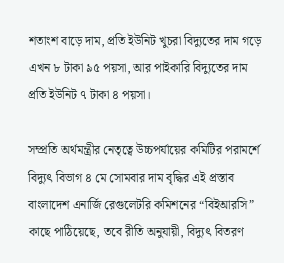শতাংশ বাড়ে দাম, প্রতি ইউনিট খুচরা বিদ্যুতের দাম গড়ে এখন ৮ টাকা ৯৫ পয়সা, আর পাইকারি বিদ্যুতের দাম প্রতি ইউনিট ৭ টাকা ৪ পয়সা।

সম্প্রতি অর্থমন্ত্রীর নেতৃত্বে উচ্চপর্যায়ের কমিটির পরামর্শে বিদ্যুৎ বিভাগ ৪ মে সোমবার দাম বৃদ্ধির এই প্রস্তাব বাংলাদেশ এনার্জি রেগুলেটরি কমিশনের “বিইআরসি” কাছে পাঠিয়েছে, তবে রীতি অনুযায়ী, বিদ্যুৎ বিতরণ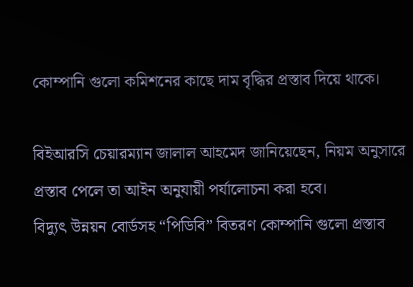কোম্পানি গুলো কমিশনের কাছে দাম বৃদ্ধির প্রস্তাব দিয়ে থাকে।

বিইআরসি চেয়ারম্যান জালাল আহমেদ জানিয়েছেন, নিয়ম অনুসারে প্রস্তাব পেলে তা আইন অনুযায়ী পর্যালোচনা করা হবে।
বিদ্যুৎ উন্নয়ন বোর্ডসহ “পিডিবি” বিতরণ কোম্পানি গুলো প্রস্তাব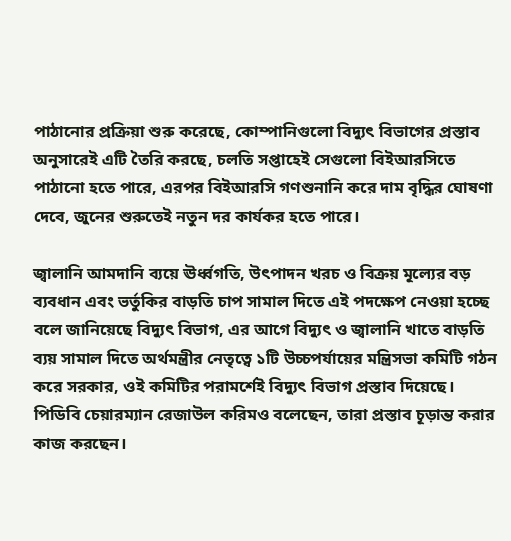পাঠানোর প্রক্রিয়া শুরু করেছে, কোম্পানিগুলো বিদ্যুৎ বিভাগের প্রস্তাব অনুসারেই এটি তৈরি করছে, চলতি সপ্তাহেই সেগুলো বিইআরসিতে পাঠানো হতে পারে, এরপর বিইআরসি গণশুনানি করে দাম বৃদ্ধির ঘোষণা দেবে, জুনের শুরুতেই নতুন দর কার্যকর হতে পারে।

জ্বালানি আমদানি ব্যয়ে ঊর্ধ্বগতি, উৎপাদন খরচ ও বিক্রয় মূল্যের বড় ব্যবধান এবং ভর্তুকির বাড়তি চাপ সামাল দিতে এই পদক্ষেপ নেওয়া হচ্ছে বলে জানিয়েছে বিদ্যুৎ বিভাগ, এর আগে বিদ্যুৎ ও জ্বালানি খাতে বাড়তি ব্যয় সামাল দিতে অর্থমন্ত্রীর নেতৃত্বে ১টি উচ্চপর্যায়ের মন্ত্রিসভা কমিটি গঠন করে সরকার, ওই কমিটির পরামর্শেই বিদ্যুৎ বিভাগ প্রস্তাব দিয়েছে।
পিডিবি চেয়ারম্যান রেজাউল করিমও বলেছেন, তারা প্রস্তাব চূড়ান্ত করার কাজ করছেন।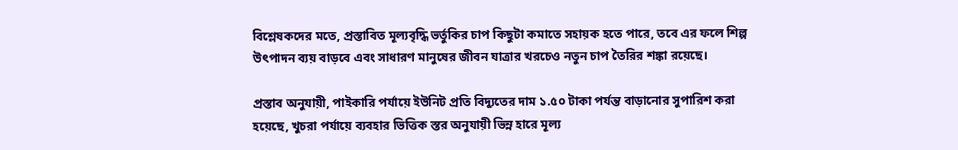বিশ্লেষকদের মতে, প্রস্তাবিত মূল্যবৃদ্ধি ভর্তুকির চাপ কিছুটা কমাতে সহায়ক হতে পারে, তবে এর ফলে শিল্প উৎপাদন ব্যয় বাড়বে এবং সাধারণ মানুষের জীবন যাত্রার খরচেও নতুন চাপ তৈরির শঙ্কা রয়েছে।

প্রস্তাব অনুযায়ী, পাইকারি পর্যায়ে ইউনিট প্রতি বিদ্যুতের দাম ১.৫০ টাকা পর্যন্ত বাড়ানোর সুপারিশ করা হয়েছে, খুচরা পর্যায়ে ব্যবহার ভিত্তিক স্তর অনুযায়ী ভিন্ন হারে মূল্য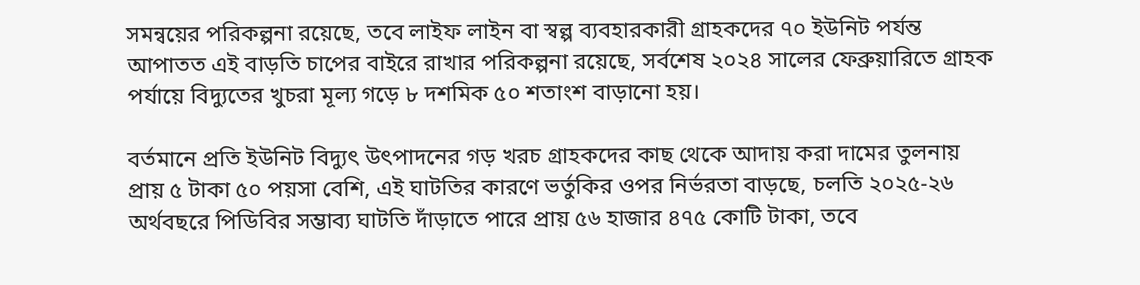সমন্বয়ের পরিকল্পনা রয়েছে, তবে লাইফ লাইন বা স্বল্প ব্যবহারকারী গ্রাহকদের ৭০ ইউনিট পর্যন্ত আপাতত এই বাড়তি চাপের বাইরে রাখার পরিকল্পনা রয়েছে, সর্বশেষ ২০২৪ সালের ফেব্রুয়ারিতে গ্রাহক পর্যায়ে বিদ্যুতের খুচরা মূল্য গড়ে ৮ দশমিক ৫০ শতাংশ বাড়ানো হয়।

বর্তমানে প্রতি ইউনিট বিদ্যুৎ উৎপাদনের গড় খরচ গ্রাহকদের কাছ থেকে আদায় করা দামের তুলনায় প্রায় ৫ টাকা ৫০ পয়সা বেশি, এই ঘাটতির কারণে ভর্তুকির ওপর নির্ভরতা বাড়ছে, চলতি ২০২৫-২৬ অর্থবছরে পিডিবির সম্ভাব্য ঘাটতি দাঁড়াতে পারে প্রায় ৫৬ হাজার ৪৭৫ কোটি টাকা, তবে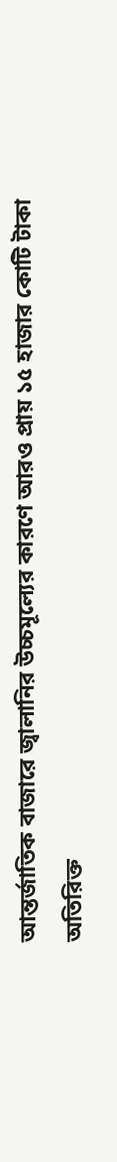আন্তর্জাতিক বাজারে জ্বালানির উচ্চমূল্যের কারণে আরও প্রায় ১৫ হাজার কোটি টাকা অতিরিক্ত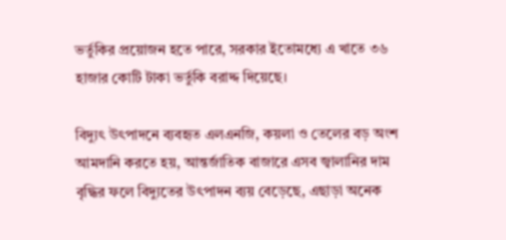ভর্তুকির প্রয়োজন হতে পারে, সরকার ইতোমধ্যে এ খাতে ৩৬ হাজার কোটি টাকা ভর্তুকি বরাদ্দ দিয়েছে।

বিদ্যুৎ উৎপাদনে ব্যবহৃত এলএনজি, কয়লা ও তেলের বড় অংশ আমদানি করতে হয়, আন্তর্জাতিক বাজারে এসব জ্বালানির দাম বৃদ্ধির ফলে বিদ্যুতের উৎপাদন ব্যয় বেড়েছে, এছাড়া অনেক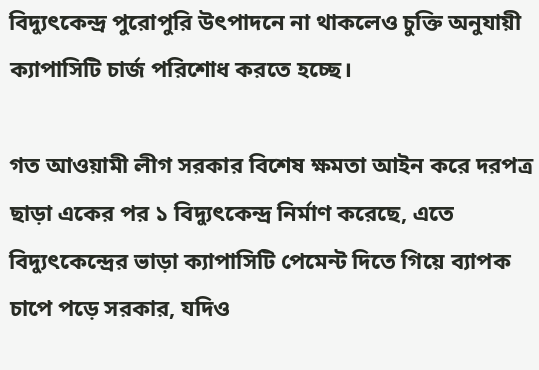বিদ্যুৎকেন্দ্র পুরোপুরি উৎপাদনে না থাকলেও চুক্তি অনুযায়ী ক্যাপাসিটি চার্জ পরিশোধ করতে হচ্ছে।

গত আওয়ামী লীগ সরকার বিশেষ ক্ষমতা আইন করে দরপত্র ছাড়া একের পর ১ বিদ্যুৎকেন্দ্র নির্মাণ করেছে, এতে বিদ্যুৎকেন্দ্রের ভাড়া ক্যাপাসিটি পেমেন্ট দিতে গিয়ে ব্যাপক চাপে পড়ে সরকার, যদিও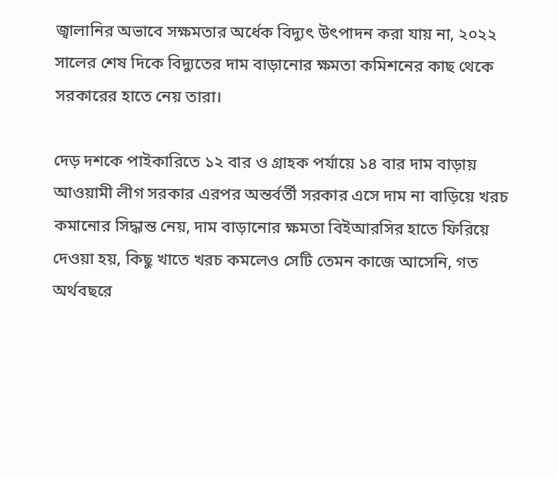জ্বালানির অভাবে সক্ষমতার অর্ধেক বিদ্যুৎ উৎপাদন করা যায় না, ২০২২ সালের শেষ দিকে বিদ্যুতের দাম বাড়ানোর ক্ষমতা কমিশনের কাছ থেকে সরকারের হাতে নেয় তারা।

দেড় দশকে পাইকারিতে ১২ বার ও গ্রাহক পর্যায়ে ১৪ বার দাম বাড়ায় আওয়ামী লীগ সরকার এরপর অন্তর্বর্তী সরকার এসে দাম না বাড়িয়ে খরচ কমানোর সিদ্ধান্ত নেয়, দাম বাড়ানোর ক্ষমতা বিইআরসির হাতে ফিরিয়ে দেওয়া হয়, কিছু খাতে খরচ কমলেও সেটি তেমন কাজে আসেনি, গত অর্থবছরে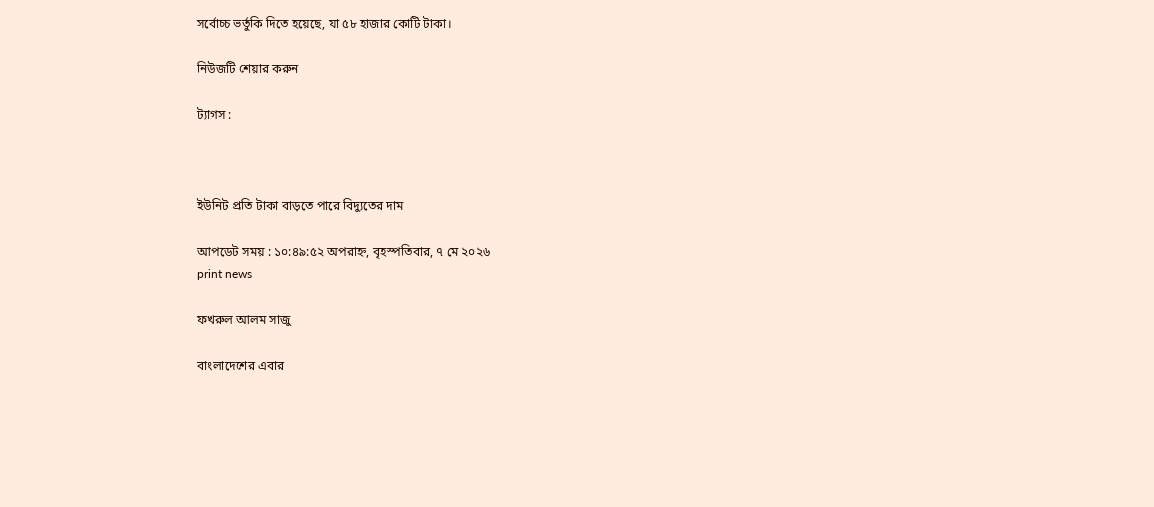সর্বোচ্চ ভর্তুকি দিতে হয়েছে, যা ৫৮ হাজার কোটি টাকা।

নিউজটি শেয়ার করুন

ট্যাগস :



ইউনিট প্রতি টাকা বাড়তে পারে বিদ্যুতের দাম

আপডেট সময় : ১০:৪৯:৫২ অপরাহ্ন, বৃহস্পতিবার, ৭ মে ২০২৬
print news

ফখরুল আলম সাজু

বাংলাদেশের এবার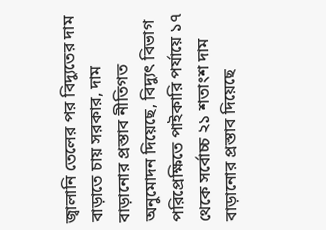জ্বালানি তেলের পর বিদ্যুতের দাম বাড়াতে চায় সরকার, দাম বাড়ানোর প্রস্তাব নীতিগত অনুমোদন দিয়েছে, বিদ্যুৎ বিভাগ পরিপ্রেক্ষিতে পাইকারি পর্যায়ে ১৭ থেকে সর্বোচ্চ ২১ শতাংশ দাম বাড়ানোর প্রস্তাব দিয়েছে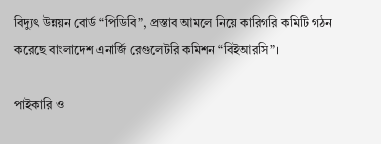বিদ্যুৎ উন্নয়ন বোর্ড “পিডিবি”, প্রস্তাব আমলে নিয়ে কারিগরি কমিটি গঠন করেছে বাংলাদেশ এনার্জি রেগুলেটরি কমিশন “বিইআরসি”।

পাইকারি ও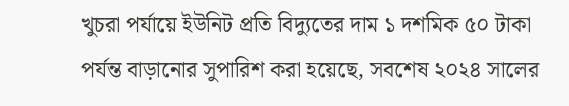খুচরা পর্যায়ে ইউনিট প্রতি বিদ্যুতের দাম ১ দশমিক ৫০ টাকা পর্যন্ত বাড়ানোর সুপারিশ করা হয়েছে, সবশেষ ২০২৪ সালের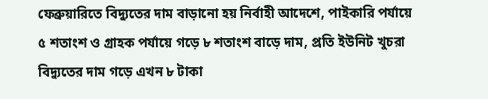ফেব্রুয়ারিতে বিদ্যুতের দাম বাড়ানো হয় নির্বাহী আদেশে, পাইকারি পর্যায়ে ৫ শতাংশ ও গ্রাহক পর্যায়ে গড়ে ৮ শতাংশ বাড়ে দাম, প্রতি ইউনিট খুচরা বিদ্যুতের দাম গড়ে এখন ৮ টাকা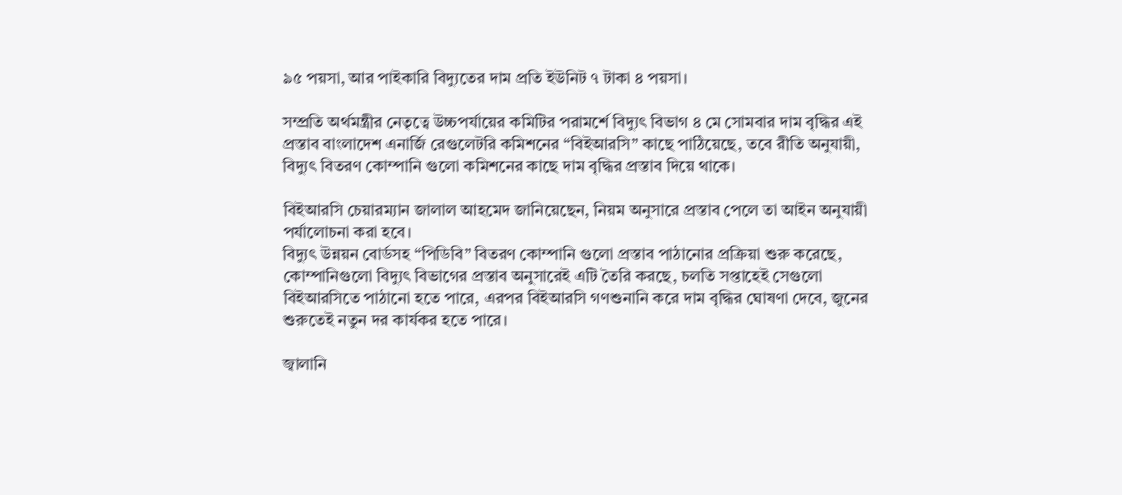৯৫ পয়সা, আর পাইকারি বিদ্যুতের দাম প্রতি ইউনিট ৭ টাকা ৪ পয়সা।

সম্প্রতি অর্থমন্ত্রীর নেতৃত্বে উচ্চপর্যায়ের কমিটির পরামর্শে বিদ্যুৎ বিভাগ ৪ মে সোমবার দাম বৃদ্ধির এই প্রস্তাব বাংলাদেশ এনার্জি রেগুলেটরি কমিশনের “বিইআরসি” কাছে পাঠিয়েছে, তবে রীতি অনুযায়ী, বিদ্যুৎ বিতরণ কোম্পানি গুলো কমিশনের কাছে দাম বৃদ্ধির প্রস্তাব দিয়ে থাকে।

বিইআরসি চেয়ারম্যান জালাল আহমেদ জানিয়েছেন, নিয়ম অনুসারে প্রস্তাব পেলে তা আইন অনুযায়ী পর্যালোচনা করা হবে।
বিদ্যুৎ উন্নয়ন বোর্ডসহ “পিডিবি” বিতরণ কোম্পানি গুলো প্রস্তাব পাঠানোর প্রক্রিয়া শুরু করেছে, কোম্পানিগুলো বিদ্যুৎ বিভাগের প্রস্তাব অনুসারেই এটি তৈরি করছে, চলতি সপ্তাহেই সেগুলো বিইআরসিতে পাঠানো হতে পারে, এরপর বিইআরসি গণশুনানি করে দাম বৃদ্ধির ঘোষণা দেবে, জুনের শুরুতেই নতুন দর কার্যকর হতে পারে।

জ্বালানি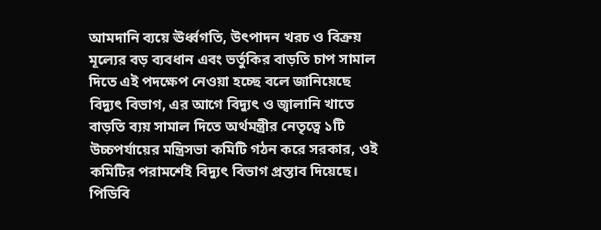আমদানি ব্যয়ে ঊর্ধ্বগতি, উৎপাদন খরচ ও বিক্রয় মূল্যের বড় ব্যবধান এবং ভর্তুকির বাড়তি চাপ সামাল দিতে এই পদক্ষেপ নেওয়া হচ্ছে বলে জানিয়েছে বিদ্যুৎ বিভাগ, এর আগে বিদ্যুৎ ও জ্বালানি খাতে বাড়তি ব্যয় সামাল দিতে অর্থমন্ত্রীর নেতৃত্বে ১টি উচ্চপর্যায়ের মন্ত্রিসভা কমিটি গঠন করে সরকার, ওই কমিটির পরামর্শেই বিদ্যুৎ বিভাগ প্রস্তাব দিয়েছে।
পিডিবি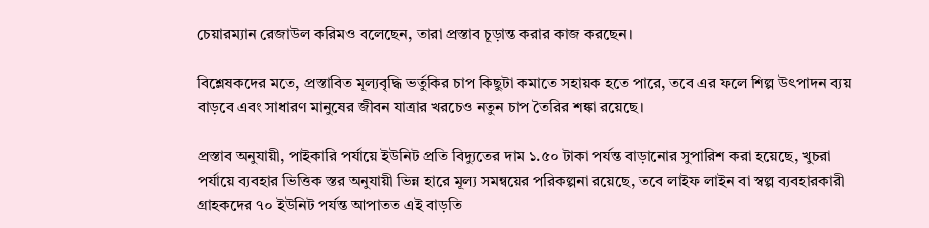চেয়ারম্যান রেজাউল করিমও বলেছেন, তারা প্রস্তাব চূড়ান্ত করার কাজ করছেন।

বিশ্লেষকদের মতে, প্রস্তাবিত মূল্যবৃদ্ধি ভর্তুকির চাপ কিছুটা কমাতে সহায়ক হতে পারে, তবে এর ফলে শিল্প উৎপাদন ব্যয় বাড়বে এবং সাধারণ মানুষের জীবন যাত্রার খরচেও নতুন চাপ তৈরির শঙ্কা রয়েছে।

প্রস্তাব অনুযায়ী, পাইকারি পর্যায়ে ইউনিট প্রতি বিদ্যুতের দাম ১.৫০ টাকা পর্যন্ত বাড়ানোর সুপারিশ করা হয়েছে, খুচরা পর্যায়ে ব্যবহার ভিত্তিক স্তর অনুযায়ী ভিন্ন হারে মূল্য সমন্বয়ের পরিকল্পনা রয়েছে, তবে লাইফ লাইন বা স্বল্প ব্যবহারকারী গ্রাহকদের ৭০ ইউনিট পর্যন্ত আপাতত এই বাড়তি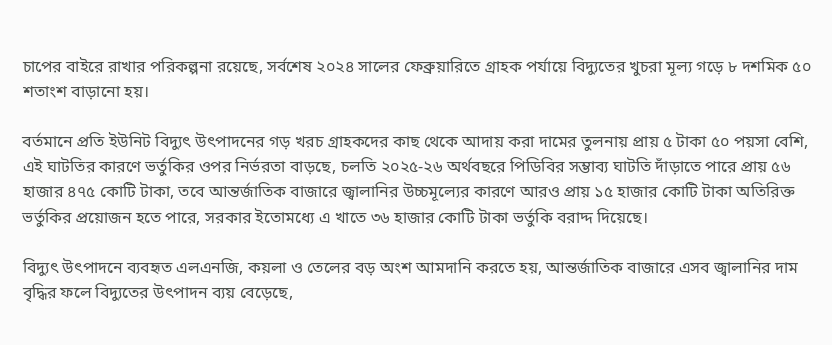চাপের বাইরে রাখার পরিকল্পনা রয়েছে, সর্বশেষ ২০২৪ সালের ফেব্রুয়ারিতে গ্রাহক পর্যায়ে বিদ্যুতের খুচরা মূল্য গড়ে ৮ দশমিক ৫০ শতাংশ বাড়ানো হয়।

বর্তমানে প্রতি ইউনিট বিদ্যুৎ উৎপাদনের গড় খরচ গ্রাহকদের কাছ থেকে আদায় করা দামের তুলনায় প্রায় ৫ টাকা ৫০ পয়সা বেশি, এই ঘাটতির কারণে ভর্তুকির ওপর নির্ভরতা বাড়ছে, চলতি ২০২৫-২৬ অর্থবছরে পিডিবির সম্ভাব্য ঘাটতি দাঁড়াতে পারে প্রায় ৫৬ হাজার ৪৭৫ কোটি টাকা, তবে আন্তর্জাতিক বাজারে জ্বালানির উচ্চমূল্যের কারণে আরও প্রায় ১৫ হাজার কোটি টাকা অতিরিক্ত ভর্তুকির প্রয়োজন হতে পারে, সরকার ইতোমধ্যে এ খাতে ৩৬ হাজার কোটি টাকা ভর্তুকি বরাদ্দ দিয়েছে।

বিদ্যুৎ উৎপাদনে ব্যবহৃত এলএনজি, কয়লা ও তেলের বড় অংশ আমদানি করতে হয়, আন্তর্জাতিক বাজারে এসব জ্বালানির দাম বৃদ্ধির ফলে বিদ্যুতের উৎপাদন ব্যয় বেড়েছে,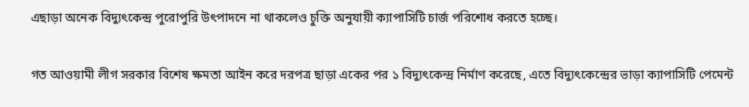এছাড়া অনেক বিদ্যুৎকেন্দ্র পুরোপুরি উৎপাদনে না থাকলেও চুক্তি অনুযায়ী ক্যাপাসিটি চার্জ পরিশোধ করতে হচ্ছে।

গত আওয়ামী লীগ সরকার বিশেষ ক্ষমতা আইন করে দরপত্র ছাড়া একের পর ১ বিদ্যুৎকেন্দ্র নির্মাণ করেছে, এতে বিদ্যুৎকেন্দ্রের ভাড়া ক্যাপাসিটি পেমেন্ট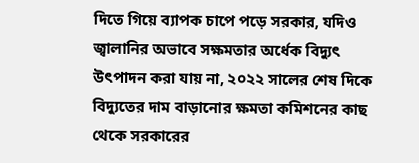দিতে গিয়ে ব্যাপক চাপে পড়ে সরকার, যদিও জ্বালানির অভাবে সক্ষমতার অর্ধেক বিদ্যুৎ উৎপাদন করা যায় না, ২০২২ সালের শেষ দিকে বিদ্যুতের দাম বাড়ানোর ক্ষমতা কমিশনের কাছ থেকে সরকারের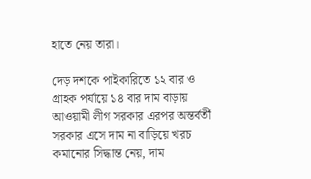হাতে নেয় তারা।

দেড় দশকে পাইকারিতে ১২ বার ও গ্রাহক পর্যায়ে ১৪ বার দাম বাড়ায় আওয়ামী লীগ সরকার এরপর অন্তর্বর্তী সরকার এসে দাম না বাড়িয়ে খরচ কমানোর সিদ্ধান্ত নেয়, দাম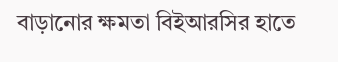বাড়ানোর ক্ষমতা বিইআরসির হাতে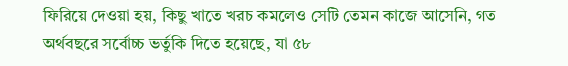ফিরিয়ে দেওয়া হয়, কিছু খাতে খরচ কমলেও সেটি তেমন কাজে আসেনি, গত অর্থবছরে সর্বোচ্চ ভর্তুকি দিতে হয়েছে, যা ৫৮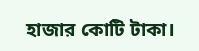হাজার কোটি টাকা।